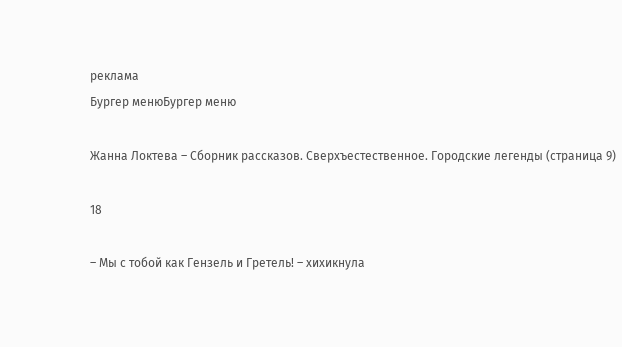реклама
Бургер менюБургер меню

Жанна Локтева – Сборник рассказов. Сверхъестественное. Городские легенды (страница 9)

18

– Мы с тобой как Гензель и Гретель! – хихикнула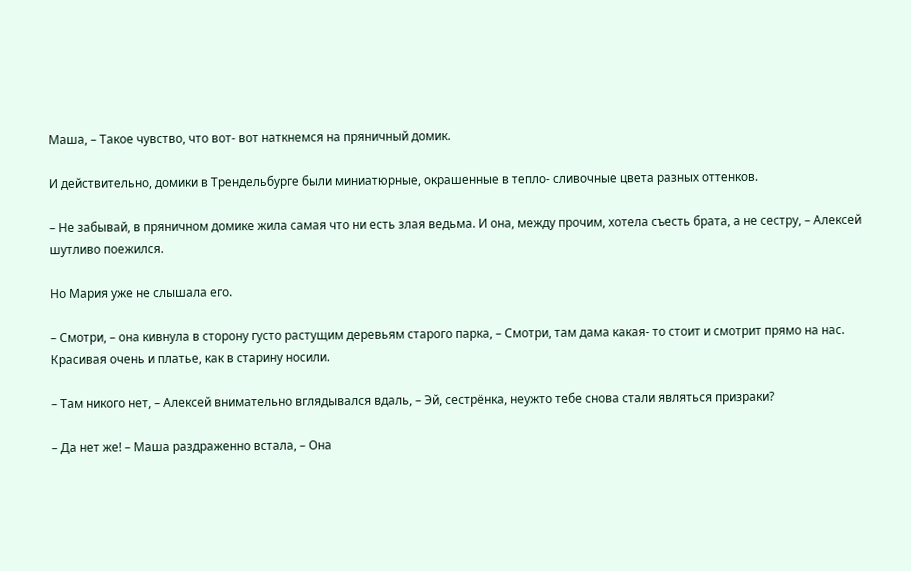Маша, – Такое чувство, что вот- вот наткнемся на пряничный домик.

И действительно, домики в Трендельбурге были миниатюрные, окрашенные в тепло- сливочные цвета разных оттенков.

– Не забывай, в пряничном домике жила самая что ни есть злая ведьма. И она, между прочим, хотела съесть брата, а не сестру, – Алексей шутливо поежился.

Но Мария уже не слышала его.

– Смотри, – она кивнула в сторону густо растущим деревьям старого парка, – Смотри, там дама какая- то стоит и смотрит прямо на нас. Красивая очень и платье, как в старину носили.

– Там никого нет, – Алексей внимательно вглядывался вдаль, – Эй, сестрёнка, неужто тебе снова стали являться призраки?

– Да нет же! – Маша раздраженно встала, – Она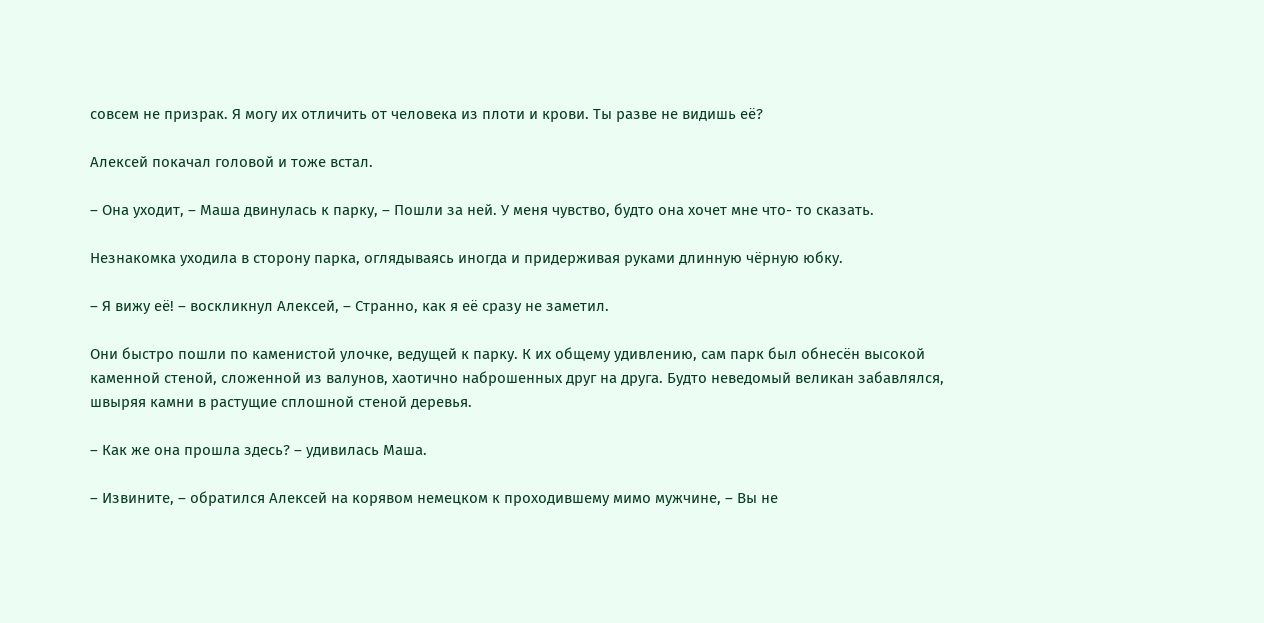совсем не призрак. Я могу их отличить от человека из плоти и крови. Ты разве не видишь её?

Алексей покачал головой и тоже встал.

– Она уходит, – Маша двинулась к парку, – Пошли за ней. У меня чувство, будто она хочет мне что- то сказать.

Незнакомка уходила в сторону парка, оглядываясь иногда и придерживая руками длинную чёрную юбку.

– Я вижу её! – воскликнул Алексей, – Странно, как я её сразу не заметил.

Они быстро пошли по каменистой улочке, ведущей к парку. К их общему удивлению, сам парк был обнесён высокой каменной стеной, сложенной из валунов, хаотично наброшенных друг на друга. Будто неведомый великан забавлялся, швыряя камни в растущие сплошной стеной деревья.

– Как же она прошла здесь? – удивилась Маша.

– Извините, – обратился Алексей на корявом немецком к проходившему мимо мужчине, – Вы не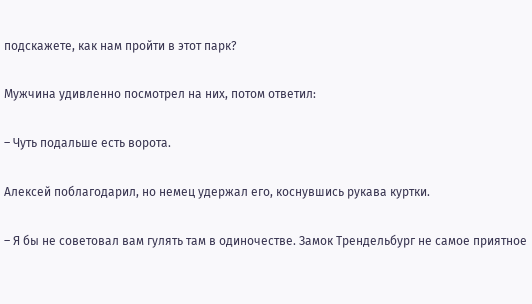подскажете, как нам пройти в этот парк?

Мужчина удивленно посмотрел на них, потом ответил:

– Чуть подальше есть ворота.

Алексей поблагодарил, но немец удержал его, коснувшись рукава куртки.

– Я бы не советовал вам гулять там в одиночестве. Замок Трендельбург не самое приятное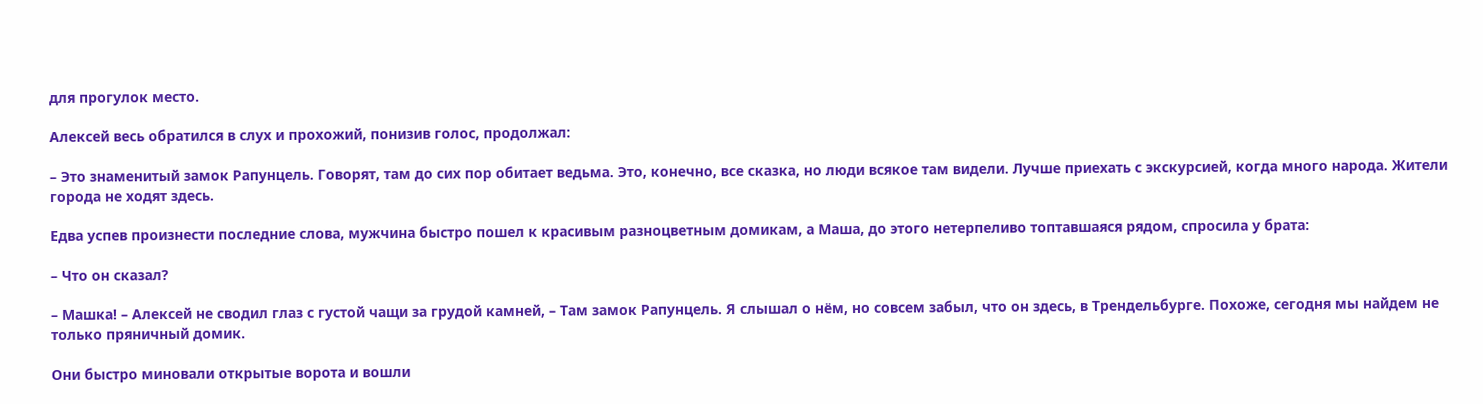для прогулок место.

Алексей весь обратился в слух и прохожий, понизив голос, продолжал:

– Это знаменитый замок Рапунцель. Говорят, там до сих пор обитает ведьма. Это, конечно, все сказка, но люди всякое там видели. Лучше приехать с экскурсией, когда много народа. Жители города не ходят здесь.

Едва успев произнести последние слова, мужчина быстро пошел к красивым разноцветным домикам, а Маша, до этого нетерпеливо топтавшаяся рядом, спросила у брата:

– Что он сказал?

– Машка! – Алексей не сводил глаз с густой чащи за грудой камней, – Там замок Рапунцель. Я слышал о нём, но совсем забыл, что он здесь, в Трендельбурге. Похоже, сегодня мы найдем не только пряничный домик.

Они быстро миновали открытые ворота и вошли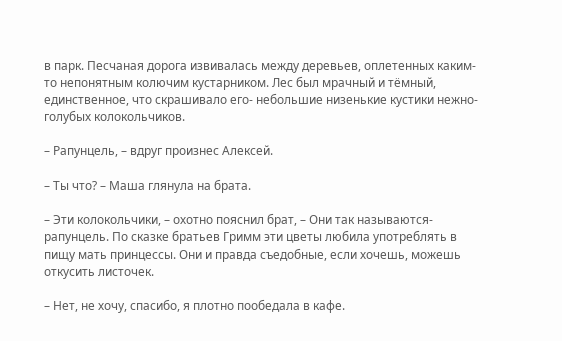в парк. Песчаная дорога извивалась между деревьев, оплетенных каким- то непонятным колючим кустарником. Лес был мрачный и тёмный, единственное, что скрашивало его- небольшие низенькие кустики нежно- голубых колокольчиков.

– Рапунцель, – вдруг произнес Алексей.

– Ты что? – Маша глянула на брата.

– Эти колокольчики, – охотно пояснил брат, – Они так называются- рапунцель. По сказке братьев Гримм эти цветы любила употреблять в пищу мать принцессы. Они и правда съедобные, если хочешь, можешь откусить листочек.

– Нет, не хочу, спасибо, я плотно пообедала в кафе.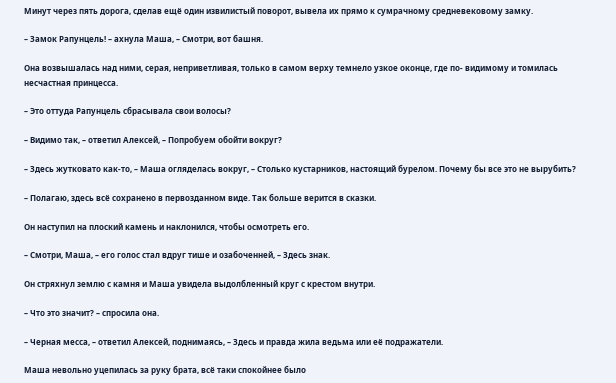Минут через пять дорога, сделав ещё один извилистый поворот, вывела их прямо к сумрачному средневековому замку.

– Замок Рапунцель! – ахнула Маша, – Смотри, вот башня.

Она возвышалась над ними, серая, неприветливая, только в самом верху темнело узкое оконце, где по- видимому и томилась несчастная принцесса.

– Это оттуда Рапунцель сбрасывала свои волосы?

– Видимо так, – ответил Алексей, – Попробуем обойти вокруг?

– Здесь жутковато как-то, – Маша огляделась вокруг, – Столько кустарников, настоящий бурелом. Почему бы все это не вырубить?

– Полагаю, здесь всё сохранено в первозданном виде. Так больше верится в сказки.

Он наступил на плоский камень и наклонился, чтобы осмотреть его.

– Смотри, Маша, – его голос стал вдруг тише и озабоченней, – Здесь знак.

Он стряхнул землю с камня и Маша увидела выдолбленный круг с крестом внутри.

– Что это значит? – спросила она.

– Черная месса, – ответил Алексей, поднимаясь, – Здесь и правда жила ведьма или её подражатели.

Маша невольно уцепилась за руку брата, всё таки спокойнее было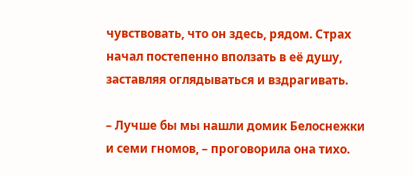чувствовать, что он здесь, рядом. Страх начал постепенно вползать в её душу, заставляя оглядываться и вздрагивать.

– Лучше бы мы нашли домик Белоснежки и семи гномов, – проговорила она тихо.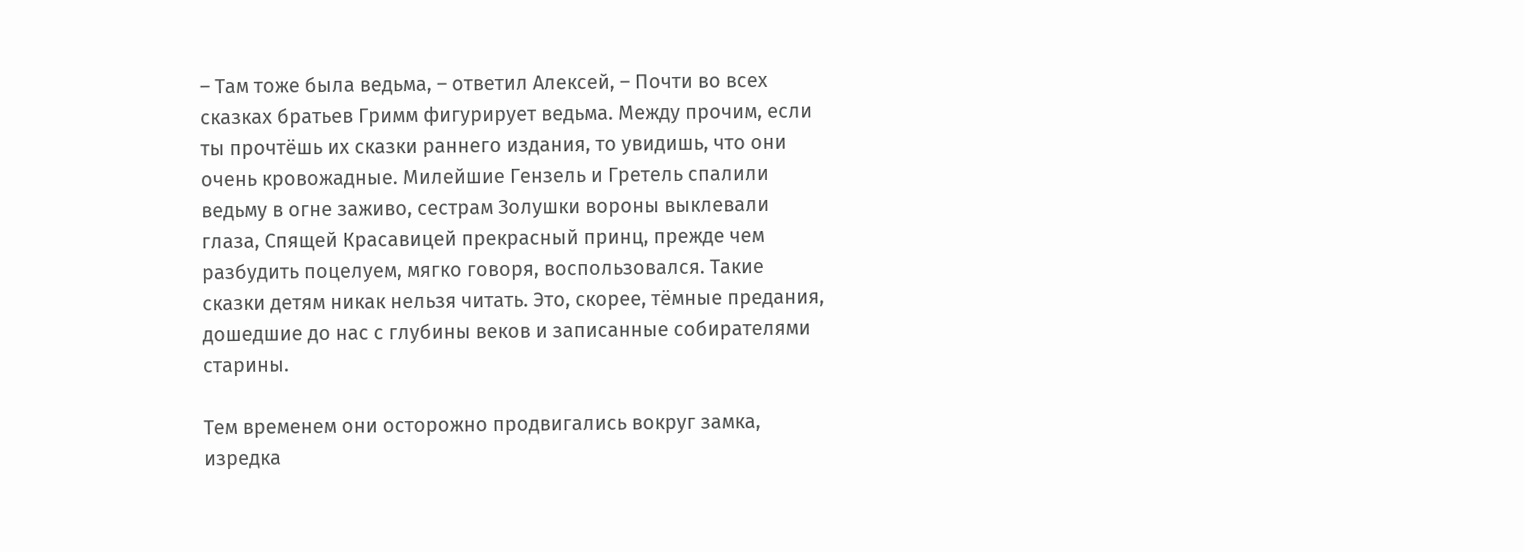– Там тоже была ведьма, – ответил Алексей, – Почти во всех сказках братьев Гримм фигурирует ведьма. Между прочим, если ты прочтёшь их сказки раннего издания, то увидишь, что они очень кровожадные. Милейшие Гензель и Гретель спалили ведьму в огне заживо, сестрам Золушки вороны выклевали глаза, Спящей Красавицей прекрасный принц, прежде чем разбудить поцелуем, мягко говоря, воспользовался. Такие сказки детям никак нельзя читать. Это, скорее, тёмные предания, дошедшие до нас с глубины веков и записанные собирателями старины.

Тем временем они осторожно продвигались вокруг замка, изредка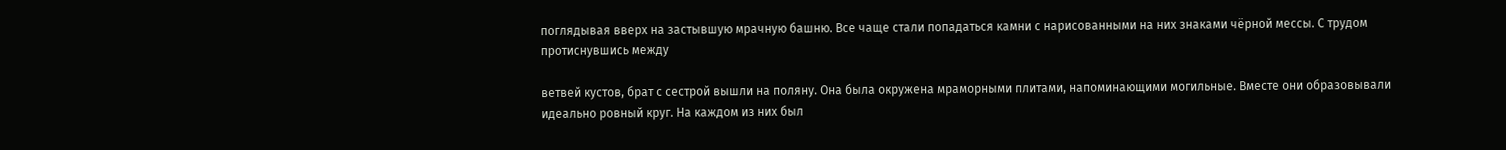поглядывая вверх на застывшую мрачную башню. Все чаще стали попадаться камни с нарисованными на них знаками чёрной мессы. С трудом протиснувшись между

ветвей кустов, брат с сестрой вышли на поляну. Она была окружена мраморными плитами, напоминающими могильные. Вместе они образовывали идеально ровный круг. На каждом из них был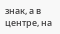знак, а в центре, на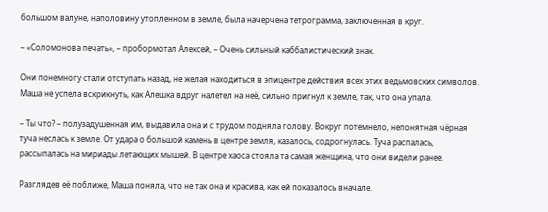большом валуне, наполовину утопленном в земле, была начерчена тетрограмма, заключенная в круг.

– «Соломонова печать», – пробормотал Алексей, – Очень сильный каббалистический знак.

Они понемногу стали отступать назад, не желая находиться в эпицентре действия всех этих ведьмовских символов. Маша не успела вскрикнуть, как Алешка вдруг налетел на неё, сильно пригнул к земле, так, что она упала.

– Ты что? – полузадушенная им, выдавила она и с трудом подняла голову. Вокруг потемнело, непонятная чёрная туча неслась к земле. От удара о большой камень в центре земля, казалось, содрогнулась. Туча распалась, рассыпалась на мириады летающих мышей. В центре хаоса стояла та самая женщина, что они видели ранее.

Разглядев её поближе, Маша поняла, что не так она и красива, как ей показалось вначале.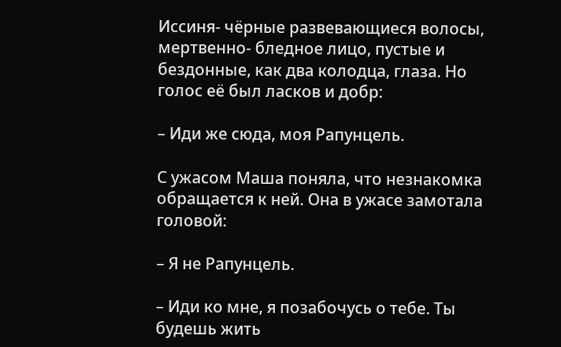Иссиня- чёрные развевающиеся волосы, мертвенно- бледное лицо, пустые и бездонные, как два колодца, глаза. Но голос её был ласков и добр:

– Иди же сюда, моя Рапунцель.

С ужасом Маша поняла, что незнакомка обращается к ней. Она в ужасе замотала головой:

– Я не Рапунцель.

– Иди ко мне, я позабочусь о тебе. Ты будешь жить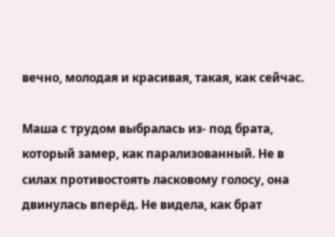вечно, молодая и красивая, такая, как сейчас.

Маша с трудом выбралась из- под брата, который замер, как парализованный. Не в силах противостоять ласковому голосу, она двинулась вперёд. Не видела, как брат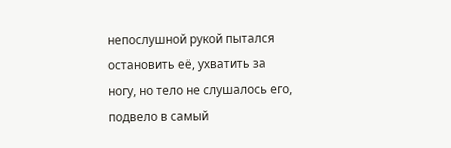непослушной рукой пытался остановить её, ухватить за ногу, но тело не слушалось его, подвело в самый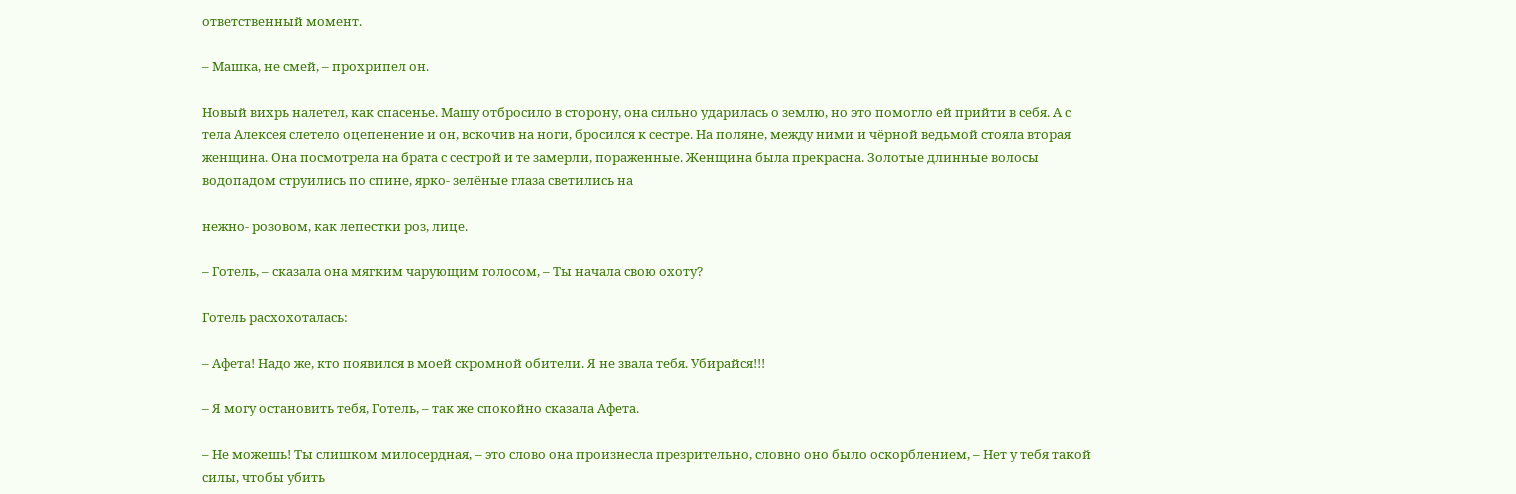ответственный момент.

– Машка, не смей, – прохрипел он.

Новый вихрь налетел, как спасенье. Машу отбросило в сторону, она сильно ударилась о землю, но это помогло ей прийти в себя. А с тела Алексея слетело оцепенение и он, вскочив на ноги, бросился к сестре. На поляне, между ними и чёрной ведьмой стояла вторая женщина. Она посмотрела на брата с сестрой и те замерли, пораженные. Женщина была прекрасна. Золотые длинные волосы водопадом струились по спине, ярко- зелёные глаза светились на

нежно- розовом, как лепестки роз, лице.

– Готель, – сказала она мягким чарующим голосом, – Ты начала свою охоту?

Готель расхохоталась:

– Афета! Надо же, кто появился в моей скромной обители. Я не звала тебя. Убирайся!!!

– Я могу остановить тебя, Готель, – так же спокойно сказала Афета.

– Не можешь! Ты слишком милосердная, – это слово она произнесла презрительно, словно оно было оскорблением, – Нет у тебя такой силы, чтобы убить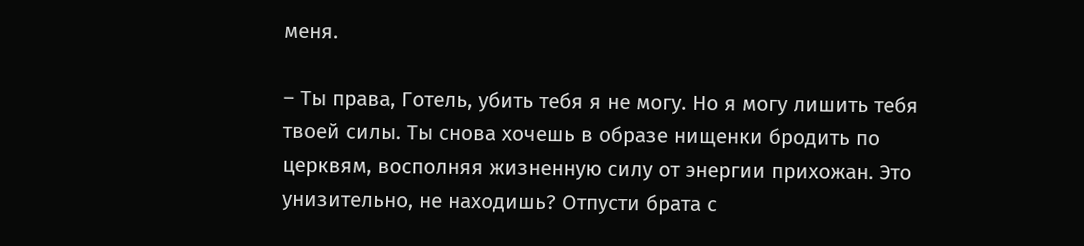меня.

– Ты права, Готель, убить тебя я не могу. Но я могу лишить тебя твоей силы. Ты снова хочешь в образе нищенки бродить по церквям, восполняя жизненную силу от энергии прихожан. Это унизительно, не находишь? Отпусти брата с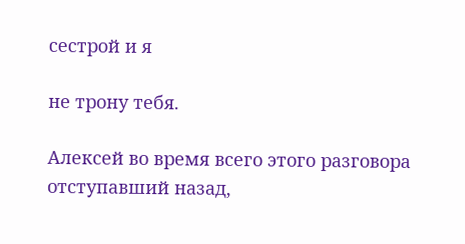сестрой и я

не трону тебя.

Алексей во время всего этого разговора отступавший назад,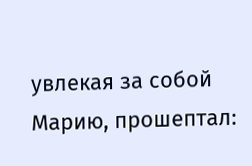увлекая за собой Марию, прошептал: